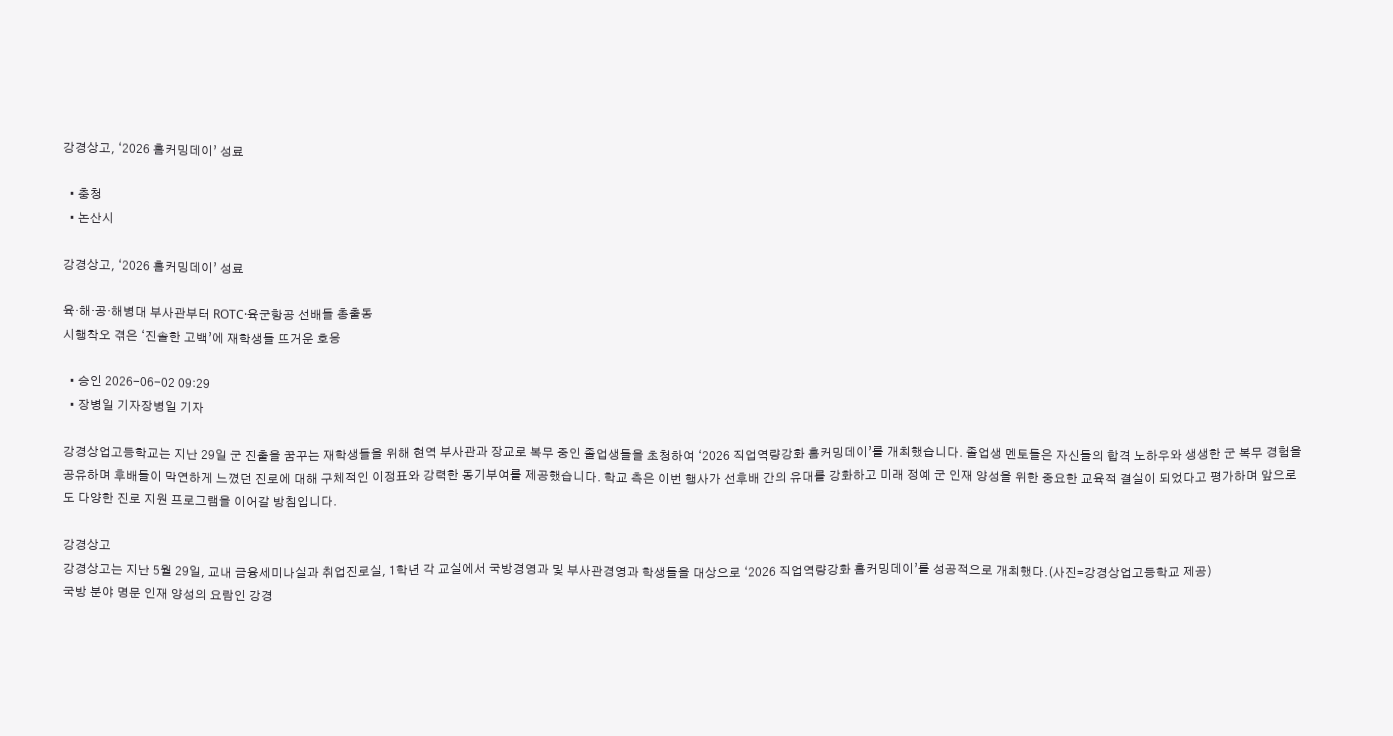강경상고, ‘2026 홈커밍데이’ 성료

  • 충청
  • 논산시

강경상고, ‘2026 홈커밍데이’ 성료

육·해·공·해병대 부사관부터 ROTC·육군항공 선배들 총출동
시행착오 겪은 ‘진솔한 고백’에 재학생들 뜨거운 호응

  • 승인 2026-06-02 09:29
  • 장병일 기자장병일 기자

강경상업고등학교는 지난 29일 군 진출을 꿈꾸는 재학생들을 위해 현역 부사관과 장교로 복무 중인 졸업생들을 초청하여 ‘2026 직업역량강화 홈커밍데이’를 개최했습니다. 졸업생 멘토들은 자신들의 합격 노하우와 생생한 군 복무 경험을 공유하며 후배들이 막연하게 느꼈던 진로에 대해 구체적인 이정표와 강력한 동기부여를 제공했습니다. 학교 측은 이번 행사가 선후배 간의 유대를 강화하고 미래 정예 군 인재 양성을 위한 중요한 교육적 결실이 되었다고 평가하며 앞으로도 다양한 진로 지원 프로그램을 이어갈 방침입니다.

강경상고
강경상고는 지난 5월 29일, 교내 금융세미나실과 취업진로실, 1학년 각 교실에서 국방경영과 및 부사관경영과 학생들을 대상으로 ‘2026 직업역량강화 홈커밍데이’를 성공적으로 개최했다.(사진=강경상업고등학교 제공)
국방 분야 명문 인재 양성의 요람인 강경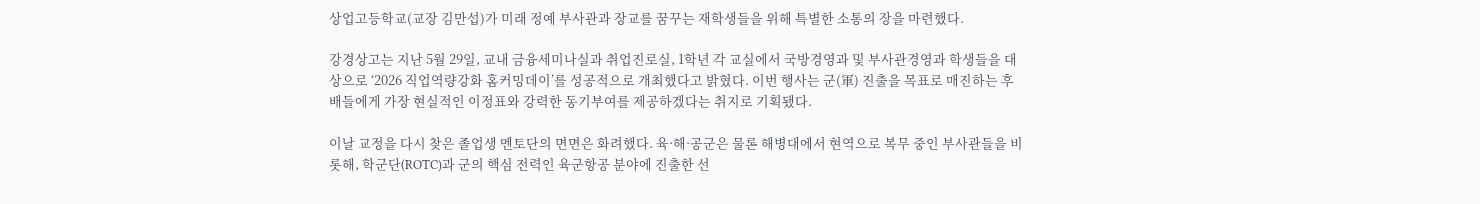상업고등학교(교장 김만섭)가 미래 정예 부사관과 장교를 꿈꾸는 재학생들을 위해 특별한 소통의 장을 마련했다.

강경상고는 지난 5월 29일, 교내 금융세미나실과 취업진로실, 1학년 각 교실에서 국방경영과 및 부사관경영과 학생들을 대상으로 ‘2026 직업역량강화 홈커밍데이’를 성공적으로 개최했다고 밝혔다. 이번 행사는 군(軍) 진출을 목표로 매진하는 후배들에게 가장 현실적인 이정표와 강력한 동기부여를 제공하겠다는 취지로 기획됐다.

이날 교정을 다시 찾은 졸업생 멘토단의 면면은 화려했다. 육·해·공군은 물론 해병대에서 현역으로 복무 중인 부사관들을 비롯해, 학군단(ROTC)과 군의 핵심 전력인 육군항공 분야에 진출한 선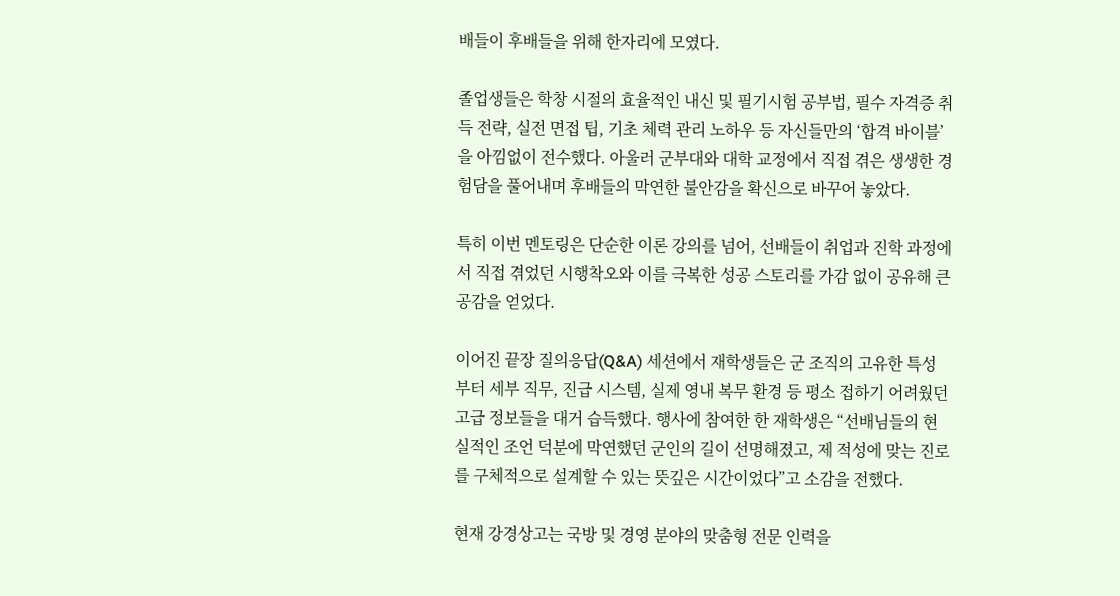배들이 후배들을 위해 한자리에 모였다.

졸업생들은 학창 시절의 효율적인 내신 및 필기시험 공부법, 필수 자격증 취득 전략, 실전 면접 팁, 기초 체력 관리 노하우 등 자신들만의 ‘합격 바이블’을 아낌없이 전수했다. 아울러 군부대와 대학 교정에서 직접 겪은 생생한 경험담을 풀어내며 후배들의 막연한 불안감을 확신으로 바꾸어 놓았다.

특히 이번 멘토링은 단순한 이론 강의를 넘어, 선배들이 취업과 진학 과정에서 직접 겪었던 시행착오와 이를 극복한 성공 스토리를 가감 없이 공유해 큰 공감을 얻었다.

이어진 끝장 질의응답(Q&A) 세션에서 재학생들은 군 조직의 고유한 특성부터 세부 직무, 진급 시스템, 실제 영내 복무 환경 등 평소 접하기 어려웠던 고급 정보들을 대거 습득했다. 행사에 참여한 한 재학생은 “선배님들의 현실적인 조언 덕분에 막연했던 군인의 길이 선명해졌고, 제 적성에 맞는 진로를 구체적으로 설계할 수 있는 뜻깊은 시간이었다”고 소감을 전했다.

현재 강경상고는 국방 및 경영 분야의 맞춤형 전문 인력을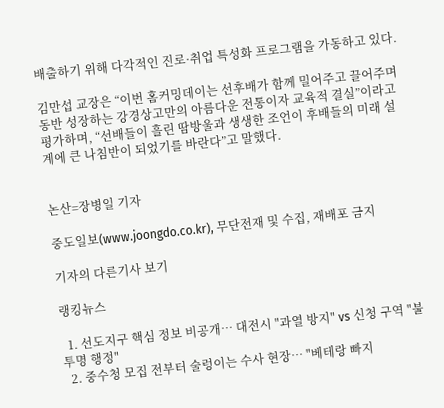배출하기 위해 다각적인 진로·취업 특성화 프로그램을 가동하고 있다.

김만섭 교장은 “이번 홈커밍데이는 선후배가 함께 밀어주고 끌어주며 동반 성장하는 강경상고만의 아름다운 전통이자 교육적 결실”이라고 평가하며, “선배들이 흘린 땀방울과 생생한 조언이 후배들의 미래 설계에 큰 나침반이 되었기를 바란다”고 말했다.


논산=장병일 기자

중도일보(www.joongdo.co.kr), 무단전재 및 수집, 재배포 금지

기자의 다른기사 보기

랭킹뉴스

  1. 선도지구 핵심 정보 비공개… 대전시 "과열 방지" vs 신청 구역 "불투명 행정"
  2. 중수청 모집 전부터 술렁이는 수사 현장… "베테랑 빠지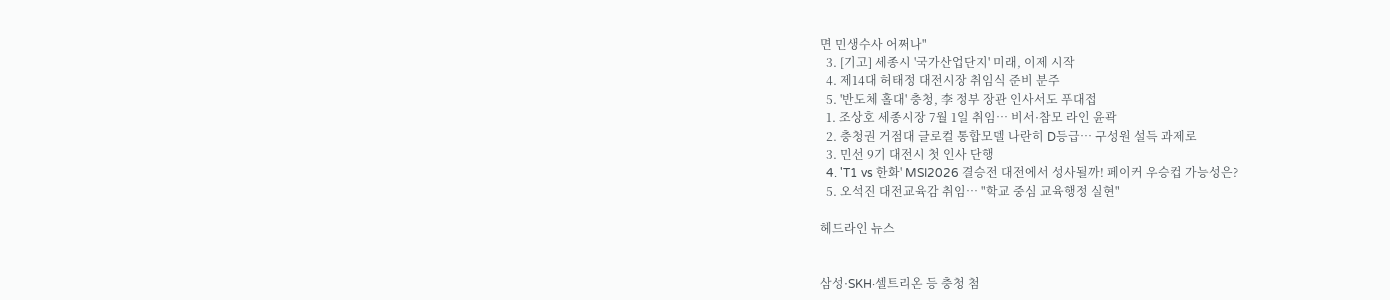면 민생수사 어쩌나"
  3. [기고] 세종시 '국가산업단지' 미래, 이제 시작
  4. 제14대 허태정 대전시장 취임식 준비 분주
  5. '반도체 홀대' 충청, 李 정부 장관 인사서도 푸대접
  1. 조상호 세종시장 7월 1일 취임… 비서·참모 라인 윤곽
  2. 충청권 거점대 글로컬 통합모델 나란히 D등급… 구성원 설득 과제로
  3. 민선 9기 대전시 첫 인사 단행
  4. 'T1 vs 한화' MSI2026 결승전 대전에서 성사될까! 페이커 우승컵 가능성은?
  5. 오석진 대전교육감 취임… "학교 중심 교육행정 실현"

헤드라인 뉴스


삼성·SKH·셀트리온 등 충청 첨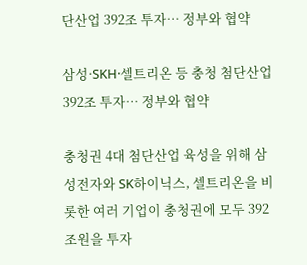단산업 392조 투자… 정부와 협약

삼성·SKH·셀트리온 등 충청 첨단산업 392조 투자… 정부와 협약

충청권 4대 첨단산업 육성을 위해 삼성전자와 SK하이닉스, 셀트리온을 비롯한 여러 기업이 충청권에 모두 392조원을 투자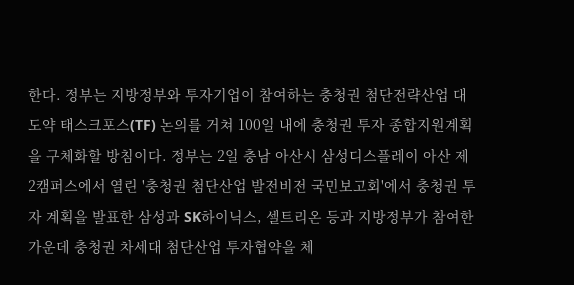한다. 정부는 지방정부와 투자기업이 참여하는 충청권 첨단전략산업 대도약 태스크포스(TF) 논의를 거쳐 100일 내에 충청권 투자 종합지원계획을 구체화할 방침이다. 정부는 2일 충남 아산시 삼성디스플레이 아산 제2캠퍼스에서 열린 '충청권 첨단산업 발전비전 국민보고회'에서 충청권 투자 계획을 발표한 삼성과 SK하이닉스, 셀트리온 등과 지방정부가 참여한 가운데 충청권 차세대 첨단산업 투자협약을 체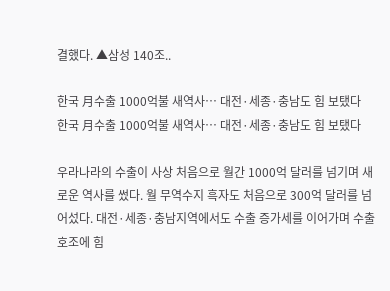결했다. ▲삼성 140조..

한국 月수출 1000억불 새역사… 대전·세종·충남도 힘 보탰다
한국 月수출 1000억불 새역사… 대전·세종·충남도 힘 보탰다

우라나라의 수출이 사상 처음으로 월간 1000억 달러를 넘기며 새로운 역사를 썼다. 월 무역수지 흑자도 처음으로 300억 달러를 넘어섰다. 대전·세종·충남지역에서도 수출 증가세를 이어가며 수출 호조에 힘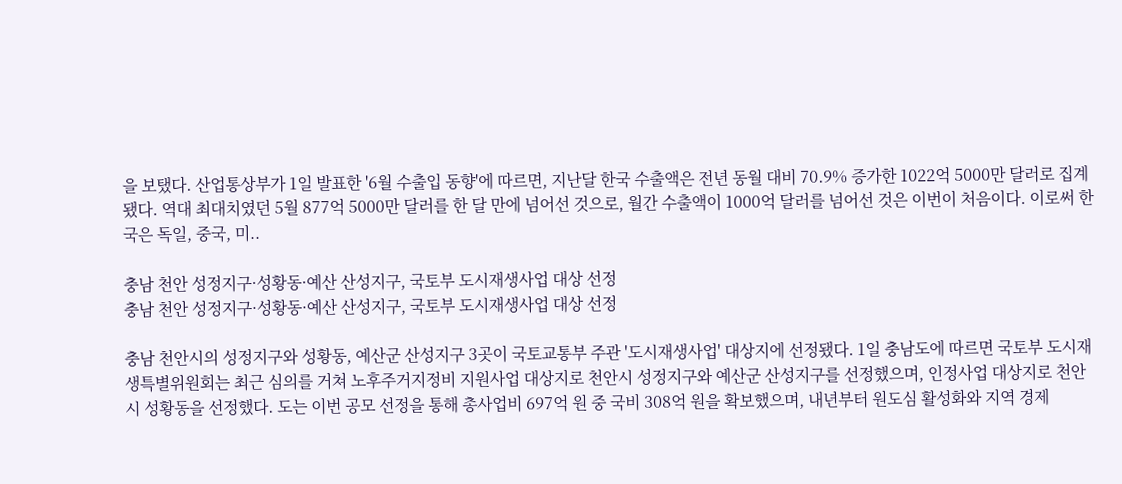을 보탰다. 산업통상부가 1일 발표한 '6월 수출입 동향'에 따르면, 지난달 한국 수출액은 전년 동월 대비 70.9% 증가한 1022억 5000만 달러로 집계됐다. 역대 최대치였던 5월 877억 5000만 달러를 한 달 만에 넘어선 것으로, 월간 수출액이 1000억 달러를 넘어선 것은 이번이 처음이다. 이로써 한국은 독일, 중국, 미..

충남 천안 성정지구·성황동·예산 산성지구, 국토부 도시재생사업 대상 선정
충남 천안 성정지구·성황동·예산 산성지구, 국토부 도시재생사업 대상 선정

충남 천안시의 성정지구와 성황동, 예산군 산성지구 3곳이 국토교통부 주관 '도시재생사업' 대상지에 선정됐다. 1일 충남도에 따르면 국토부 도시재생특별위원회는 최근 심의를 거쳐 노후주거지정비 지원사업 대상지로 천안시 성정지구와 예산군 산성지구를 선정했으며, 인정사업 대상지로 천안시 성황동을 선정했다. 도는 이번 공모 선정을 통해 총사업비 697억 원 중 국비 308억 원을 확보했으며, 내년부터 원도심 활성화와 지역 경제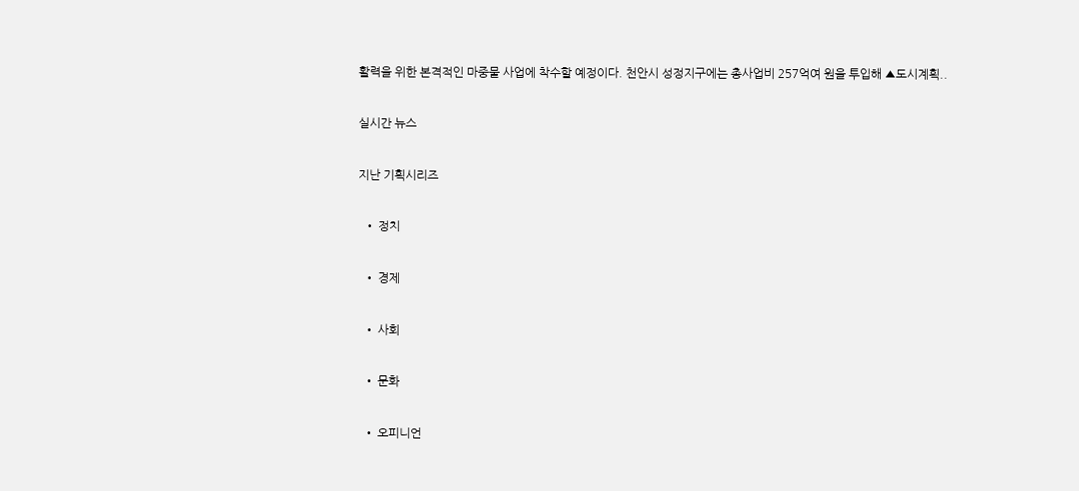활력을 위한 본격적인 마중물 사업에 착수할 예정이다. 천안시 성정지구에는 총사업비 257억여 원을 투입해 ▲도시계획..

실시간 뉴스

지난 기획시리즈

  • 정치

  • 경제

  • 사회

  • 문화

  • 오피니언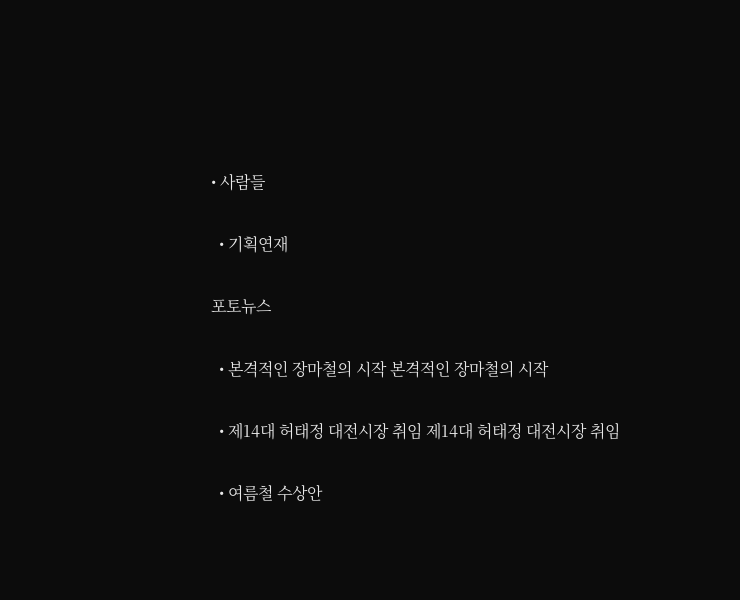• 사람들

  • 기획연재

포토뉴스

  • 본격적인 장마철의 시작 본격적인 장마철의 시작

  • 제14대 허태정 대전시장 취임 제14대 허태정 대전시장 취임

  • 여름철 수상안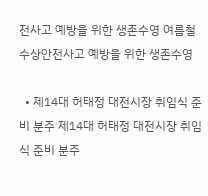전사고 예방을 위한 생존수영 여름철 수상안전사고 예방을 위한 생존수영

  • 제14대 허태정 대전시장 취임식 준비 분주 제14대 허태정 대전시장 취임식 준비 분주